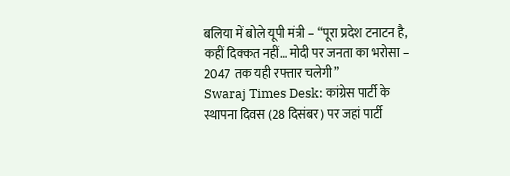बलिया में बोले यूपी मंत्री – “पूरा प्रदेश टनाटन है, कहीं दिक्कत नहीं… मोदी पर जनता का भरोसा – 2047 तक यही रफ्तार चलेगी”
Swaraj Times Desk: कांग्रेस पार्टी के स्थापना दिवस (28 दिसंबर) पर जहां पार्टी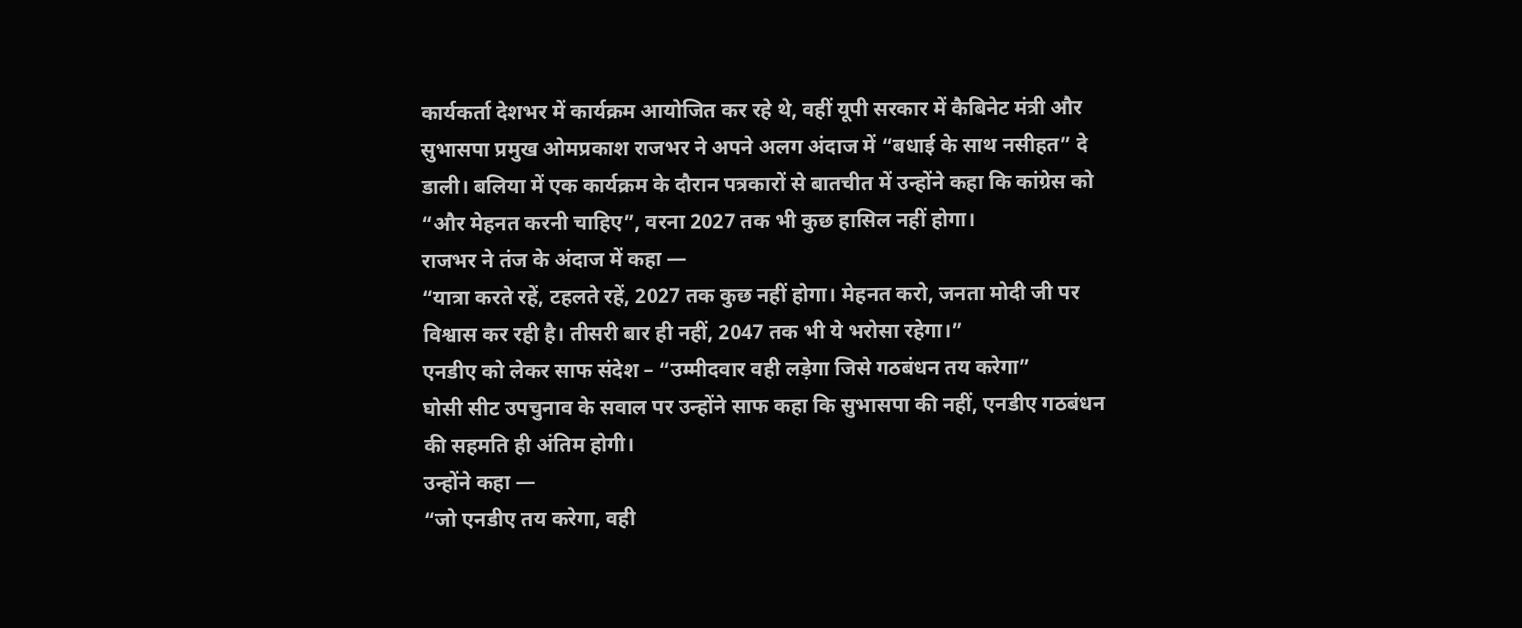कार्यकर्ता देशभर में कार्यक्रम आयोजित कर रहे थे, वहीं यूपी सरकार में कैबिनेट मंत्री और सुभासपा प्रमुख ओमप्रकाश राजभर ने अपने अलग अंदाज में “बधाई के साथ नसीहत” दे डाली। बलिया में एक कार्यक्रम के दौरान पत्रकारों से बातचीत में उन्होंने कहा कि कांग्रेस को “और मेहनत करनी चाहिए”, वरना 2027 तक भी कुछ हासिल नहीं होगा।
राजभर ने तंज के अंदाज में कहा —
“यात्रा करते रहें, टहलते रहें, 2027 तक कुछ नहीं होगा। मेहनत करो, जनता मोदी जी पर विश्वास कर रही है। तीसरी बार ही नहीं, 2047 तक भी ये भरोसा रहेगा।”
एनडीए को लेकर साफ संदेश – “उम्मीदवार वही लड़ेगा जिसे गठबंधन तय करेगा”
घोसी सीट उपचुनाव के सवाल पर उन्होंने साफ कहा कि सुभासपा की नहीं, एनडीए गठबंधन की सहमति ही अंतिम होगी।
उन्होंने कहा —
“जो एनडीए तय करेगा, वही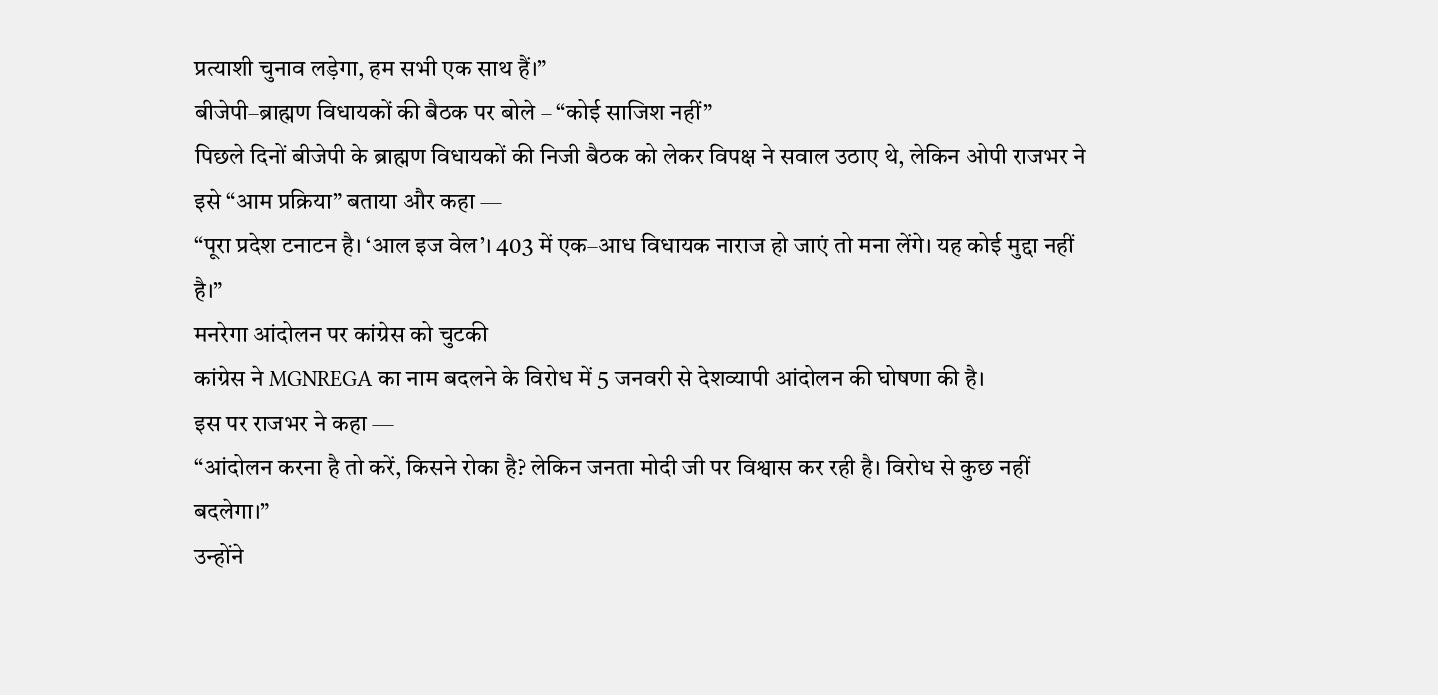प्रत्याशी चुनाव लड़ेगा, हम सभी एक साथ हैं।”
बीजेपी–ब्राह्मण विधायकों की बैठक पर बोले – “कोई साजिश नहीं”
पिछले दिनों बीजेपी के ब्राह्मण विधायकों की निजी बैठक को लेकर विपक्ष ने सवाल उठाए थे, लेकिन ओपी राजभर ने इसे “आम प्रक्रिया” बताया और कहा —
“पूरा प्रदेश टनाटन है। ‘आल इज वेल’। 403 में एक–आध विधायक नाराज हो जाएं तो मना लेंगे। यह कोई मुद्दा नहीं है।”
मनरेगा आंदोलन पर कांग्रेस को चुटकी
कांग्रेस ने MGNREGA का नाम बदलने के विरोध में 5 जनवरी से देशव्यापी आंदोलन की घोषणा की है।
इस पर राजभर ने कहा —
“आंदोलन करना है तो करें, किसने रोका है? लेकिन जनता मोदी जी पर विश्वास कर रही है। विरोध से कुछ नहीं बदलेगा।”
उन्होंने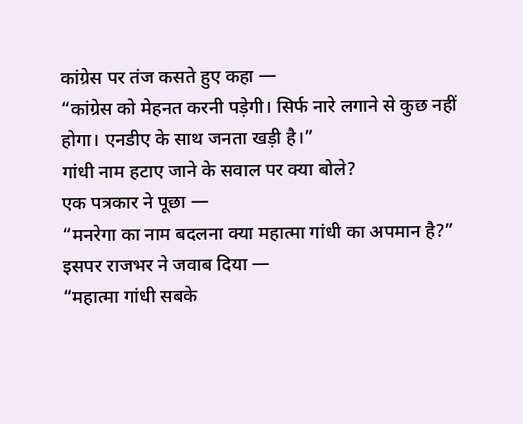कांग्रेस पर तंज कसते हुए कहा —
“कांग्रेस को मेहनत करनी पड़ेगी। सिर्फ नारे लगाने से कुछ नहीं होगा। एनडीए के साथ जनता खड़ी है।”
गांधी नाम हटाए जाने के सवाल पर क्या बोले?
एक पत्रकार ने पूछा —
“मनरेगा का नाम बदलना क्या महात्मा गांधी का अपमान है?”
इसपर राजभर ने जवाब दिया —
“महात्मा गांधी सबके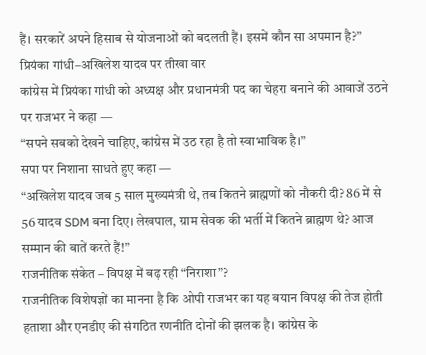हैं। सरकारें अपने हिसाब से योजनाओं को बदलती हैं। इसमें कौन सा अपमान है?”
प्रियंका गांधी–अखिलेश यादव पर तीखा वार
कांग्रेस में प्रियंका गांधी को अध्यक्ष और प्रधानमंत्री पद का चेहरा बनाने की आवाजें उठने पर राजभर ने कहा —
“सपने सबको देखने चाहिए, कांग्रेस में उठ रहा है तो स्वाभाविक है।”
सपा पर निशाना साधते हुए कहा —
“अखिलेश यादव जब 5 साल मुख्यमंत्री थे, तब कितने ब्राह्मणों को नौकरी दी? 86 में से 56 यादव SDM बना दिए। लेखपाल, ग्राम सेवक की भर्ती में कितने ब्राह्मण थे? आज सम्मान की बातें करते हैं!”
राजनीतिक संकेत – विपक्ष में बढ़ रही “निराशा”?
राजनीतिक विशेषज्ञों का मानना है कि ओपी राजभर का यह बयान विपक्ष की तेज होती हताशा और एनडीए की संगठित रणनीति दोनों की झलक है। कांग्रेस के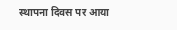स्थापना दिवस पर आया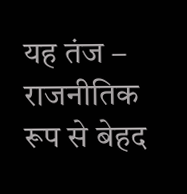यह तंज – राजनीतिक रूप से बेहद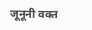जूनूनी वक्त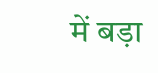में बड़ा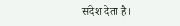संदेश देता है।